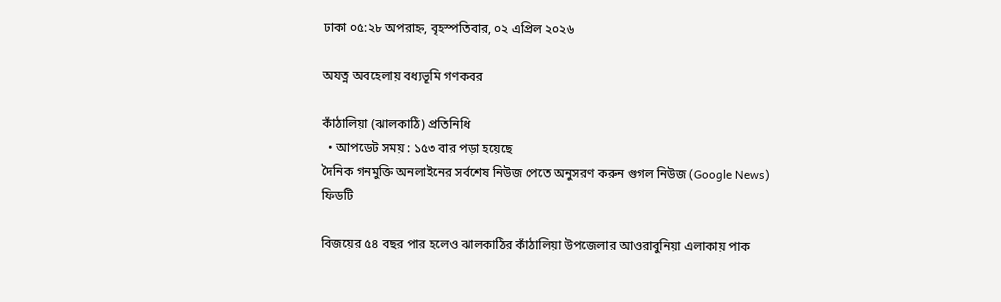ঢাকা ০৫:২৮ অপরাহ্ন, বৃহস্পতিবার, ০২ এপ্রিল ২০২৬

অযত্ন অবহেলায় বধ্যভূমি গণকবর

কাঁঠালিয়া (ঝালকাঠি) প্রতিনিধি
  • আপডেট সময় : ১৫৩ বার পড়া হয়েছে
দৈনিক গনমুক্তি অনলাইনের সর্বশেষ নিউজ পেতে অনুসরণ করুন গুগল নিউজ (Google News) ফিডটি

বিজয়ের ৫৪ বছর পার হলেও ঝালকাঠির কাঁঠালিয়া উপজেলার আওরাবুনিয়া এলাকায় পাক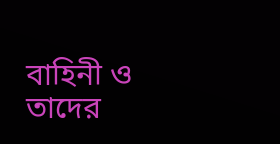বাহিনী ও তাদের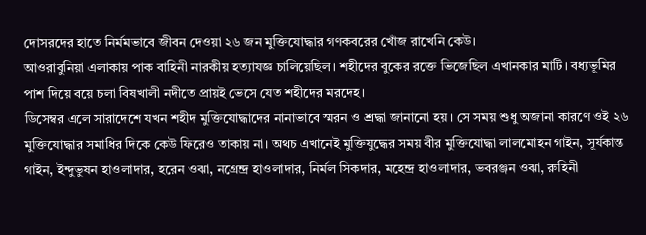দোসরদের হাতে নির্মমভাবে জীবন দেওয়া ২৬ জন মুক্তিযোদ্ধার গণকবরের খোঁজ রাখেনি কেউ।
আওরাবুনিয়া এলাকায় পাক বাহিনী নারকীয় হত্যাযজ্ঞ চালিয়েছিল। শহীদের বুকের রক্তে ভিজেছিল এখানকার মাটি। বধ্যভূমির পাশ দিয়ে বয়ে চলা বিষখালী নদীতে প্রায়ই ভেসে যেত শহীদের মরদেহ।
ডিসেম্বর এলে সারাদেশে যখন শহীদ মুক্তিযোদ্ধাদের নানাভাবে স্মরন ও শ্রদ্ধা জানানো হয়। সে সময় শুধু অজানা কারণে ওই ২৬ মুক্তিযোদ্ধার সমাধির দিকে কেউ ফিরেও তাকায় না। অথচ এখানেই মুক্তিযুদ্ধের সময় বীর মুক্তিযোদ্ধা লালমোহন গাইন, সূর্যকান্ত গাইন, ইন্দুভুষন হাওলাদার, হরেন ওঝা, নগ্রেন্দ্র হাওলাদার, নির্মল সিকদার, মহেন্দ্র হাওলাদার, ভবরঞ্জন ওঝা, রুহিনী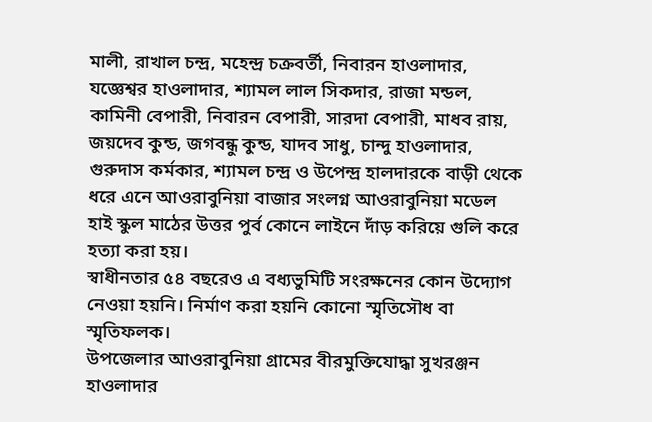মালী, রাখাল চন্দ্র, মহেন্দ্র চক্রবর্তী, নিবারন হাওলাদার, যজ্ঞেশ্বর হাওলাদার, শ্যামল লাল সিকদার, রাজা মন্ডল, কামিনী বেপারী, নিবারন বেপারী, সারদা বেপারী, মাধব রায়, জয়দেব কুন্ড, জগবন্ধু কুন্ড, যাদব সাধু, চান্দু হাওলাদার, গুরুদাস কর্মকার, শ্যামল চন্দ্র ও উপেন্দ্র হালদারকে বাড়ী থেকে ধরে এনে আওরাবুনিয়া বাজার সংলগ্ন আওরাবুনিয়া মডেল হাই স্কুল মাঠের উত্তর পুর্ব কোনে লাইনে দাঁড় করিয়ে গুলি করে হত্যা করা হয়।
স্বাধীনতার ৫৪ বছরেও এ বধ্যভুমিটি সংরক্ষনের কোন উদ্যোগ নেওয়া হয়নি। নির্মাণ করা হয়নি কোনো স্মৃতিসৌধ বা স্মৃতিফলক।
উপজেলার আওরাবুনিয়া গ্রামের বীরমুক্তিযোদ্ধা সুখরঞ্জন হাওলাদার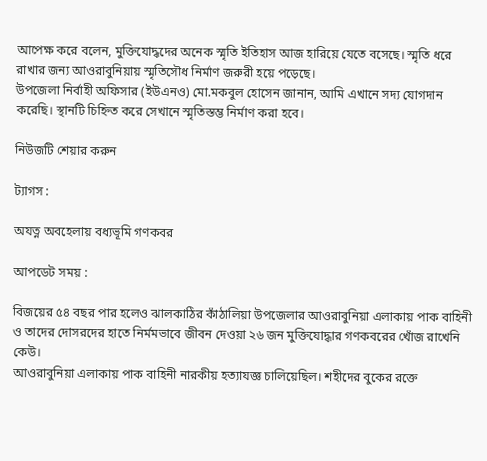আপেক্ষ করে বলেন, মুক্তিযোদ্ধদের অনেক স্মৃতি ইতিহাস আজ হারিয়ে যেতে বসেছে। স্মৃতি ধরে রাখার জন্য আওরাবুনিয়ায় স্মৃতিসৌধ নির্মাণ জরুরী হয়ে পড়েছে।
উপজেলা নির্বাহী অফিসার (ইউএনও) মো.মকবুল হোসেন জানান, আমি এখানে সদ্য যোগদান করেছি। স্থানটি চিহ্নিত করে সেখানে স্মৃতিস্তম্ভ নির্মাণ করা হবে।

নিউজটি শেয়ার করুন

ট্যাগস :

অযত্ন অবহেলায় বধ্যভূমি গণকবর

আপডেট সময় :

বিজয়ের ৫৪ বছর পার হলেও ঝালকাঠির কাঁঠালিয়া উপজেলার আওরাবুনিয়া এলাকায় পাক বাহিনী ও তাদের দোসরদের হাতে নির্মমভাবে জীবন দেওয়া ২৬ জন মুক্তিযোদ্ধার গণকবরের খোঁজ রাখেনি কেউ।
আওরাবুনিয়া এলাকায় পাক বাহিনী নারকীয় হত্যাযজ্ঞ চালিয়েছিল। শহীদের বুকের রক্তে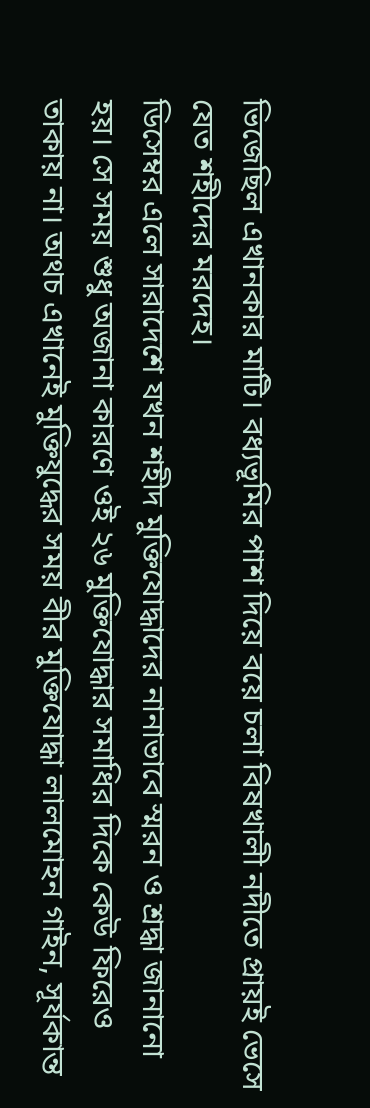ভিজেছিল এখানকার মাটি। বধ্যভূমির পাশ দিয়ে বয়ে চলা বিষখালী নদীতে প্রায়ই ভেসে যেত শহীদের মরদেহ।
ডিসেম্বর এলে সারাদেশে যখন শহীদ মুক্তিযোদ্ধাদের নানাভাবে স্মরন ও শ্রদ্ধা জানানো হয়। সে সময় শুধু অজানা কারণে ওই ২৬ মুক্তিযোদ্ধার সমাধির দিকে কেউ ফিরেও তাকায় না। অথচ এখানেই মুক্তিযুদ্ধের সময় বীর মুক্তিযোদ্ধা লালমোহন গাইন, সূর্যকান্ত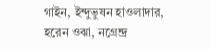গাইন, ইন্দুভুষন হাওলাদার, হরেন ওঝা, নগ্রেন্দ্র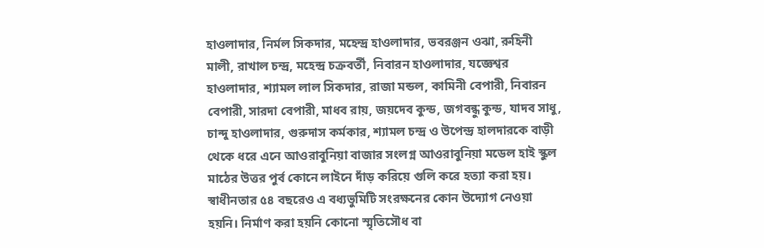হাওলাদার, নির্মল সিকদার, মহেন্দ্র হাওলাদার, ভবরঞ্জন ওঝা, রুহিনী মালী, রাখাল চন্দ্র, মহেন্দ্র চক্রবর্তী, নিবারন হাওলাদার, যজ্ঞেশ্বর হাওলাদার, শ্যামল লাল সিকদার, রাজা মন্ডল, কামিনী বেপারী, নিবারন বেপারী, সারদা বেপারী, মাধব রায়, জয়দেব কুন্ড, জগবন্ধু কুন্ড, যাদব সাধু, চান্দু হাওলাদার, গুরুদাস কর্মকার, শ্যামল চন্দ্র ও উপেন্দ্র হালদারকে বাড়ী থেকে ধরে এনে আওরাবুনিয়া বাজার সংলগ্ন আওরাবুনিয়া মডেল হাই স্কুল মাঠের উত্তর পুর্ব কোনে লাইনে দাঁড় করিয়ে গুলি করে হত্যা করা হয়।
স্বাধীনতার ৫৪ বছরেও এ বধ্যভুমিটি সংরক্ষনের কোন উদ্যোগ নেওয়া হয়নি। নির্মাণ করা হয়নি কোনো স্মৃতিসৌধ বা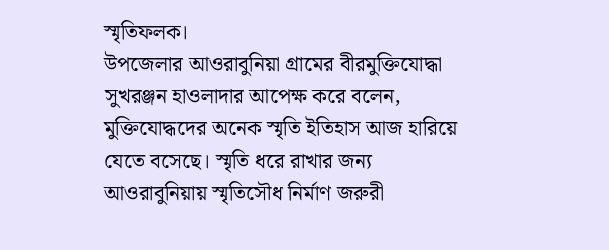স্মৃতিফলক।
উপজেলার আওরাবুনিয়া গ্রামের বীরমুক্তিযোদ্ধা সুখরঞ্জন হাওলাদার আপেক্ষ করে বলেন, মুক্তিযোদ্ধদের অনেক স্মৃতি ইতিহাস আজ হারিয়ে যেতে বসেছে। স্মৃতি ধরে রাখার জন্য আওরাবুনিয়ায় স্মৃতিসৌধ নির্মাণ জরুরী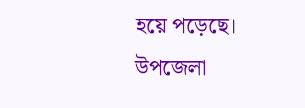হয়ে পড়েছে।
উপজেলা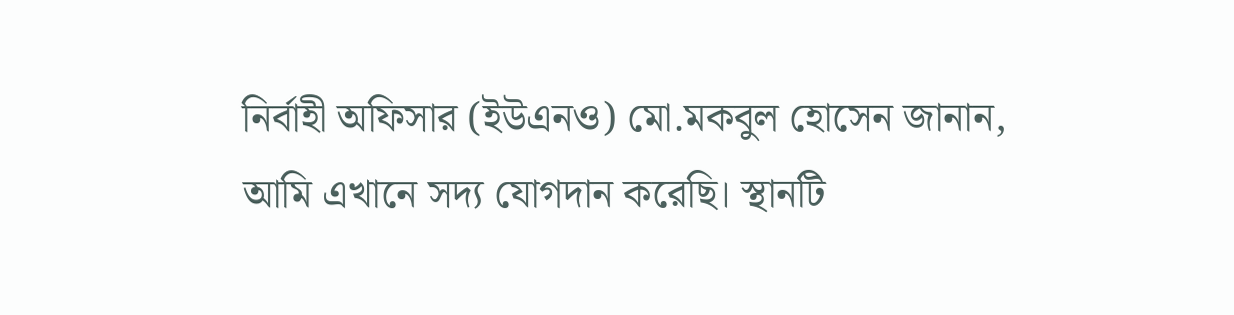নির্বাহী অফিসার (ইউএনও) মো.মকবুল হোসেন জানান, আমি এখানে সদ্য যোগদান করেছি। স্থানটি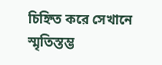চিহ্নিত করে সেখানে স্মৃতিস্তম্ভ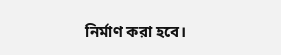নির্মাণ করা হবে।